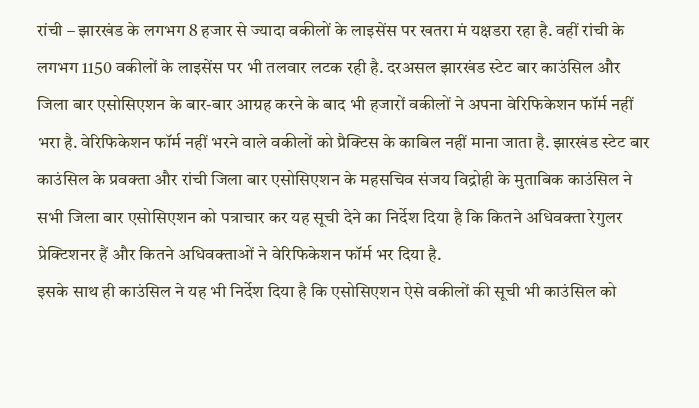रांची – झारखंड के लगभग 8 हजार से ज्यादा वकीलों के लाइसेंस पर खतरा मं यक्षडरा रहा है. वहीं रांची के लगभग 1150 वकीलों के लाइसेंस पर भी तलवार लटक रही है. दरअसल झारखंड स्टेट बार काउंसिल और जिला बार एसोसिएशन के बार-बार आग्रह करने के बाद भी हजारों वकीलों ने अपना वेरिफिकेशन फॉर्म नहीं भरा है. वेरिफिकेशन फॉर्म नहीं भरने वाले वकीलों को प्रैक्टिस के काबिल नहीं माना जाता है. झारखंड स्टेट बार काउंसिल के प्रवक्ता और रांची जिला बार एसोसिएशन के महसचिव संजय विद्रोही के मुताबिक काउंसिल ने सभी जिला बार एसोसिएशन को पत्राचार कर यह सूची देने का निर्देश दिया है कि कितने अधिवक्ता रेगुलर प्रेक्टिशनर हैं और कितने अधिवक्ताओं ने वेरिफिकेशन फॉर्म भर दिया है.
इसके साथ ही काउंसिल ने यह भी निर्देश दिया है कि एसोसिएशन ऐसे वकीलों की सूची भी काउंसिल को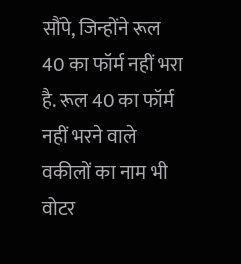सौंपे, जिन्होंने रूल 40 का फॉर्म नहीं भरा है. रूल 40 का फॉर्म नहीं भरने वाले वकीलों का नाम भी वोटर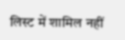लिस्ट में शामिल नहीं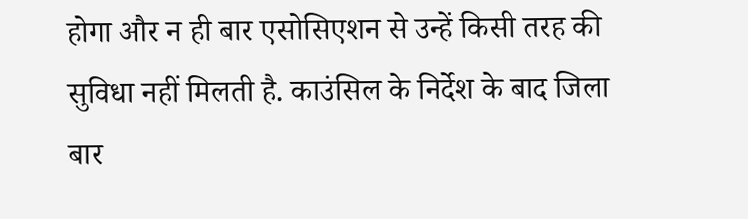होगा और न ही बार एसोसिएशन से उन्हें किसी तरह की सुविधा नहीं मिलती है. काउंसिल के निर्देश के बाद जिला बार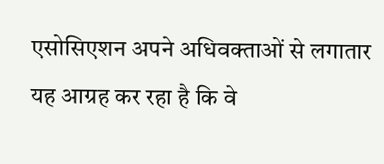एसोसिएशन अपने अधिवक्ताओं से लगातार यह आग्रह कर रहा है कि वे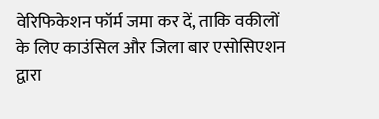वेरिफिकेशन फॉर्म जमा कर दें, ताकि वकीलों के लिए काउंसिल और जिला बार एसोसिएशन द्वारा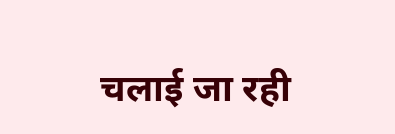चलाई जा रही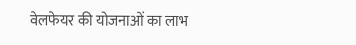वेलफेयर की योजनाओं का लाभ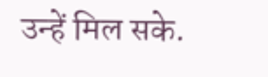उन्हें मिल सके.